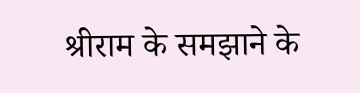श्रीराम के समझाने के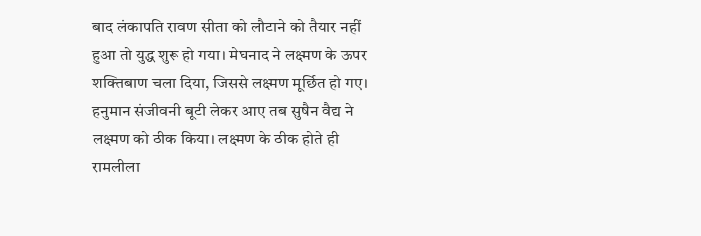बाद लंकापति रावण सीता को लौटाने को तैयार नहीं हुआ तो युद्ध शुरू हो गया। मेघनाद ने लक्ष्मण के ऊपर शक्तिबाण चला दिया, जिससे लक्ष्मण मूर्छित हो गए। हनुमान संजीवनी बूटी लेकर आए तब सुषैन वैद्य ने लक्ष्मण को ठीक किया। लक्ष्मण के ठीक होते ही रामलीला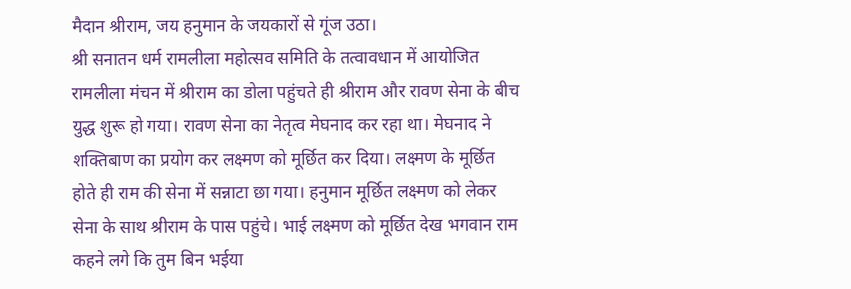मैदान श्रीराम, जय हनुमान के जयकारों से गूंज उठा।
श्री सनातन धर्म रामलीला महोत्सव समिति के तत्वावधान में आयोजित रामलीला मंचन में श्रीराम का डोला पहुंचते ही श्रीराम और रावण सेना के बीच युद्ध शुरू हो गया। रावण सेना का नेतृत्व मेघनाद कर रहा था। मेघनाद ने शक्तिबाण का प्रयोग कर लक्ष्मण को मूर्छित कर दिया। लक्ष्मण के मूर्छित होते ही राम की सेना में सन्नाटा छा गया। हनुमान मूर्छित लक्ष्मण को लेकर सेना के साथ श्रीराम के पास पहुंचे। भाई लक्ष्मण को मूर्छित देख भगवान राम कहने लगे कि तुम बिन भईया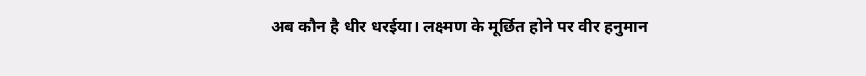अब कौन है धीर धरईया। लक्ष्मण के मूर्छित होने पर वीर हनुमान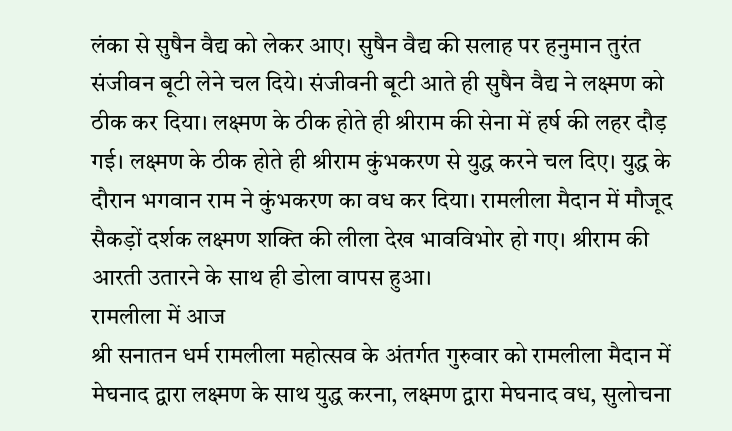लंका से सुषैन वैद्य को लेकर आए। सुषैन वैद्य की सलाह पर हनुमान तुरंत संजीवन बूटी लेने चल दिये। संजीवनी बूटी आते ही सुषैन वैद्य ने लक्ष्मण को ठीक कर दिया। लक्ष्मण के ठीक होते ही श्रीराम की सेना में हर्ष की लहर दौड़ गई। लक्ष्मण के ठीक होते ही श्रीराम कुंभकरण से युद्ध करने चल दिए। युद्ध के दौरान भगवान राम ने कुंभकरण का वध कर दिया। रामलीला मैदान में मौजूद सैकड़ों दर्शक लक्ष्मण शक्ति की लीला देख भावविभोर हो गए। श्रीराम की आरती उतारने के साथ ही डोला वापस हुआ।
रामलीला में आज
श्री सनातन धर्म रामलीला महोत्सव के अंतर्गत गुरुवार को रामलीला मैदान में मेघनाद द्वारा लक्ष्मण के साथ युद्ध करना, लक्ष्मण द्वारा मेघनाद वध, सुलोचना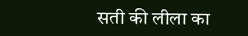सती की लीला का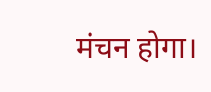मंचन होगा।